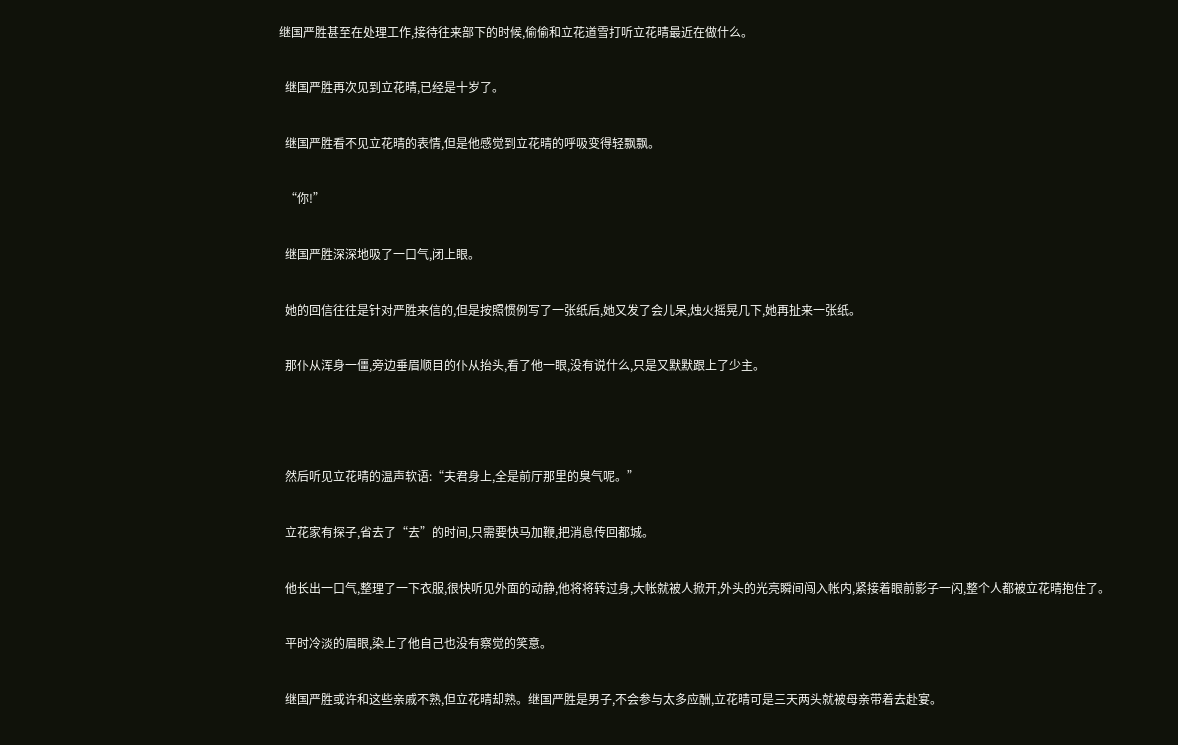继国严胜甚至在处理工作,接待往来部下的时候,偷偷和立花道雪打听立花晴最近在做什么。

  继国严胜再次见到立花晴,已经是十岁了。

  继国严胜看不见立花晴的表情,但是他感觉到立花晴的呼吸变得轻飘飘。

  “你!”

  继国严胜深深地吸了一口气,闭上眼。

  她的回信往往是针对严胜来信的,但是按照惯例写了一张纸后,她又发了会儿呆,烛火摇晃几下,她再扯来一张纸。

  那仆从浑身一僵,旁边垂眉顺目的仆从抬头,看了他一眼,没有说什么,只是又默默跟上了少主。



  然后听见立花晴的温声软语:“夫君身上,全是前厅那里的臭气呢。”

  立花家有探子,省去了“去”的时间,只需要快马加鞭,把消息传回都城。

  他长出一口气,整理了一下衣服,很快听见外面的动静,他将将转过身,大帐就被人掀开,外头的光亮瞬间闯入帐内,紧接着眼前影子一闪,整个人都被立花晴抱住了。

  平时冷淡的眉眼,染上了他自己也没有察觉的笑意。

  继国严胜或许和这些亲戚不熟,但立花晴却熟。继国严胜是男子,不会参与太多应酬,立花晴可是三天两头就被母亲带着去赴宴。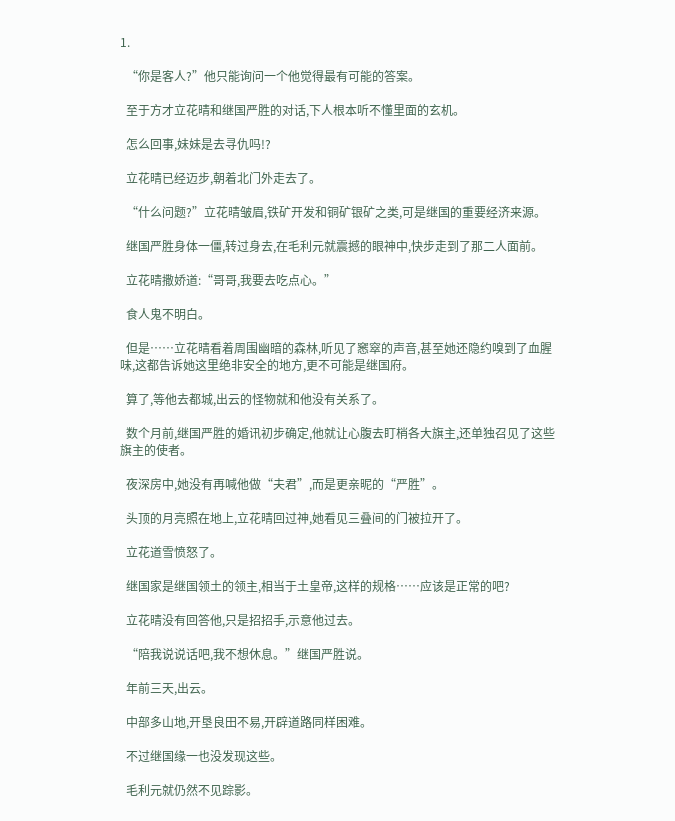1.

  “你是客人?”他只能询问一个他觉得最有可能的答案。

  至于方才立花晴和继国严胜的对话,下人根本听不懂里面的玄机。

  怎么回事,妹妹是去寻仇吗!?

  立花晴已经迈步,朝着北门外走去了。

  “什么问题?”立花晴皱眉,铁矿开发和铜矿银矿之类,可是继国的重要经济来源。

  继国严胜身体一僵,转过身去,在毛利元就震撼的眼神中,快步走到了那二人面前。

  立花晴撒娇道:“哥哥,我要去吃点心。”

  食人鬼不明白。

  但是……立花晴看着周围幽暗的森林,听见了窸窣的声音,甚至她还隐约嗅到了血腥味,这都告诉她这里绝非安全的地方,更不可能是继国府。

  算了,等他去都城,出云的怪物就和他没有关系了。

  数个月前,继国严胜的婚讯初步确定,他就让心腹去盯梢各大旗主,还单独召见了这些旗主的使者。

  夜深房中,她没有再喊他做“夫君”,而是更亲昵的“严胜”。

  头顶的月亮照在地上,立花晴回过神,她看见三叠间的门被拉开了。

  立花道雪愤怒了。

  继国家是继国领土的领主,相当于土皇帝,这样的规格……应该是正常的吧?

  立花晴没有回答他,只是招招手,示意他过去。

  “陪我说说话吧,我不想休息。”继国严胜说。

  年前三天,出云。

  中部多山地,开垦良田不易,开辟道路同样困难。

  不过继国缘一也没发现这些。

  毛利元就仍然不见踪影。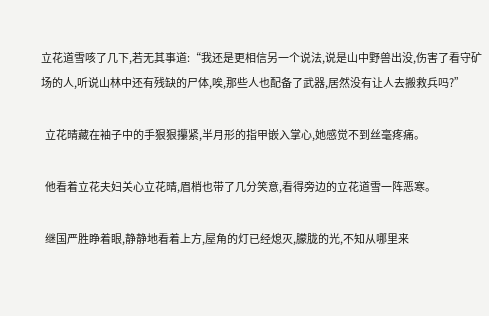立花道雪咳了几下,若无其事道:“我还是更相信另一个说法,说是山中野兽出没,伤害了看守矿场的人,听说山林中还有残缺的尸体,唉,那些人也配备了武器,居然没有让人去搬救兵吗?”

  立花晴藏在袖子中的手狠狠攥紧,半月形的指甲嵌入掌心,她感觉不到丝毫疼痛。

  他看着立花夫妇关心立花晴,眉梢也带了几分笑意,看得旁边的立花道雪一阵恶寒。

  继国严胜睁着眼,静静地看着上方,屋角的灯已经熄灭,朦胧的光,不知从哪里来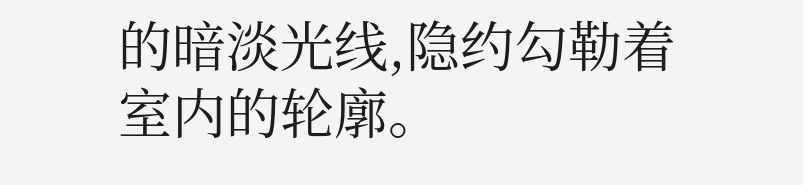的暗淡光线,隐约勾勒着室内的轮廓。